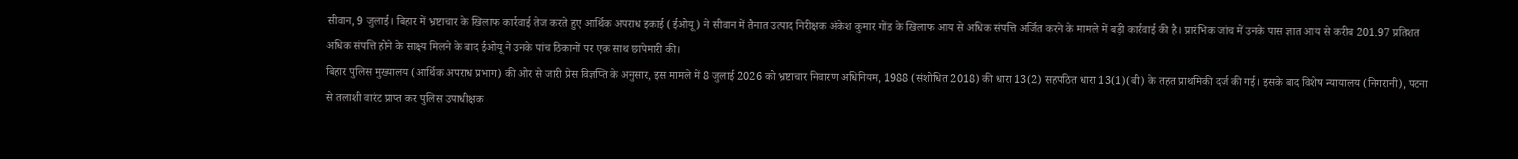सीवान, 9 जुलाई। बिहार में भ्रष्टाचार के खिलाफ कार्रवाई तेज करते हुए आर्थिक अपराध इकाई (ईओयू) ने सीवान में तैनात उत्पाद निरीक्षक अंकेश कुमार गोंड के खिलाफ आय से अधिक संपत्ति अर्जित करने के मामले में बड़ी कार्रवाई की है। प्रारंभिक जांच में उनके पास ज्ञात आय से करीब 201.97 प्रतिशत अधिक संपत्ति होने के साक्ष्य मिलने के बाद ईओयू ने उनके पांच ठिकानों पर एक साथ छापेमारी की।
बिहार पुलिस मुख्यालय (आर्थिक अपराध प्रभाग) की ओर से जारी प्रेस विज्ञप्ति के अनुसार, इस मामले में 8 जुलाई 2026 को भ्रष्टाचार निवारण अधिनियम, 1988 (संशोधित 2018) की धारा 13(2) सहपठित धारा 13(1)(बी) के तहत प्राथमिकी दर्ज की गई। इसके बाद विशेष न्यायालय (निगरानी), पटना से तलाशी वारंट प्राप्त कर पुलिस उपाधीक्षक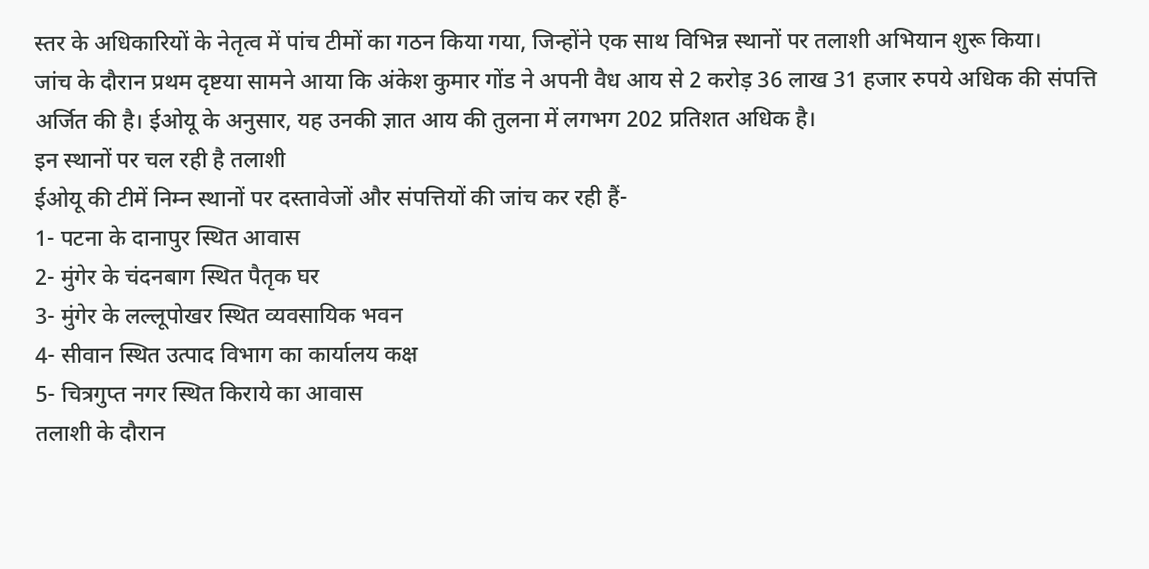स्तर के अधिकारियों के नेतृत्व में पांच टीमों का गठन किया गया, जिन्होंने एक साथ विभिन्न स्थानों पर तलाशी अभियान शुरू किया।
जांच के दौरान प्रथम दृष्टया सामने आया कि अंकेश कुमार गोंड ने अपनी वैध आय से 2 करोड़ 36 लाख 31 हजार रुपये अधिक की संपत्ति अर्जित की है। ईओयू के अनुसार, यह उनकी ज्ञात आय की तुलना में लगभग 202 प्रतिशत अधिक है।
इन स्थानों पर चल रही है तलाशी
ईओयू की टीमें निम्न स्थानों पर दस्तावेजों और संपत्तियों की जांच कर रही हैं-
1- पटना के दानापुर स्थित आवास
2- मुंगेर के चंदनबाग स्थित पैतृक घर
3- मुंगेर के लल्लूपोखर स्थित व्यवसायिक भवन
4- सीवान स्थित उत्पाद विभाग का कार्यालय कक्ष
5- चित्रगुप्त नगर स्थित किराये का आवास
तलाशी के दौरान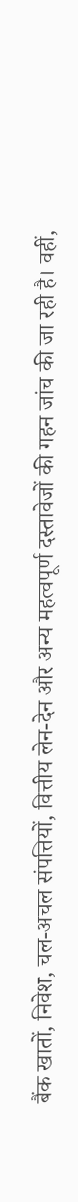बैंक खातों, निवेश, चल-अचल संपत्तियों, वित्तीय लेन-देन और अन्य महत्वपूर्ण दस्तावेजों की गहन जांच की जा रही है। वहीं,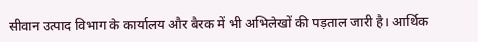सीवान उत्पाद विभाग के कार्यालय और बैरक में भी अभिलेखों की पड़ताल जारी है। आर्थिक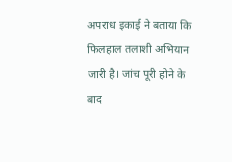अपराध इकाई ने बताया कि फिलहाल तलाशी अभियान जारी है। जांच पूरी होने के बाद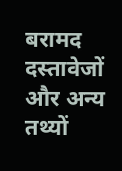बरामद दस्तावेजों और अन्य तथ्यों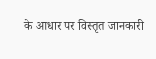के आधार पर विस्तृत जानकारी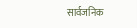सार्वजनिक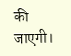की जाएगी।